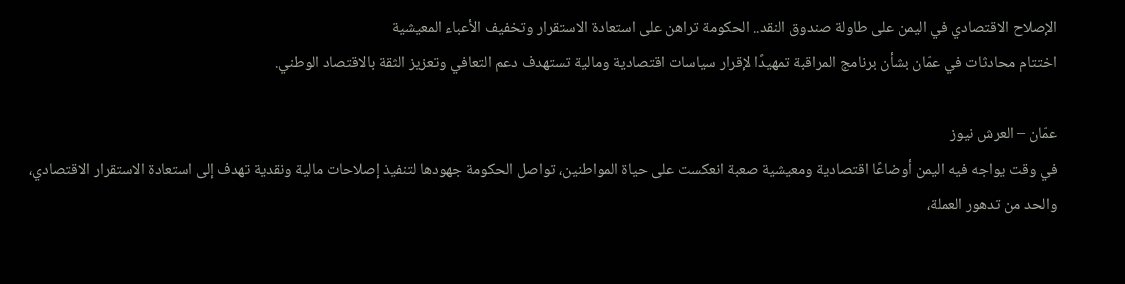الإصلاح الاقتصادي في اليمن على طاولة صندوق النقد.. الحكومة تراهن على استعادة الاستقرار وتخفيف الأعباء المعيشية
اختتام محادثات في عمّان بشأن برنامج المراقبة تمهيدًا لإقرار سياسات اقتصادية ومالية تستهدف دعم التعافي وتعزيز الثقة بالاقتصاد الوطني.

عمّان – العرش نيوز
في وقت يواجه فيه اليمن أوضاعًا اقتصادية ومعيشية صعبة انعكست على حياة المواطنين، تواصل الحكومة جهودها لتنفيذ إصلاحات مالية ونقدية تهدف إلى استعادة الاستقرار الاقتصادي، والحد من تدهور العملة،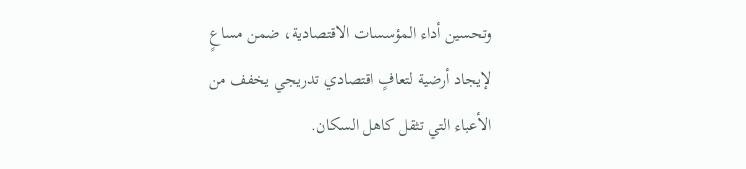وتحسين أداء المؤسسات الاقتصادية، ضمن مساعٍ لإيجاد أرضية لتعافٍ اقتصادي تدريجي يخفف من الأعباء التي تثقل كاهل السكان.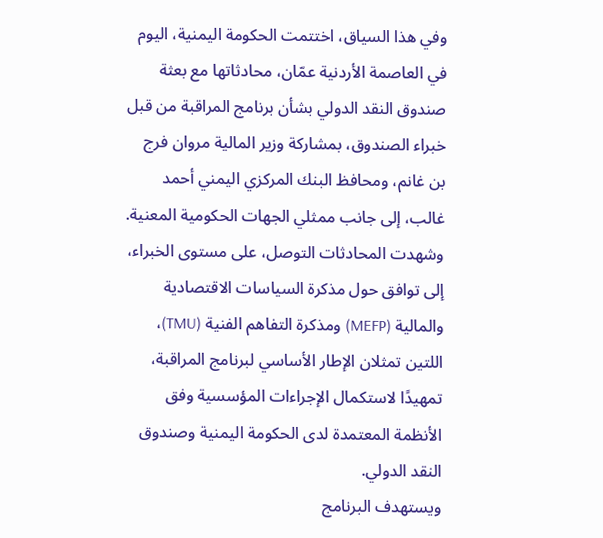وفي هذا السياق، اختتمت الحكومة اليمنية، اليوم في العاصمة الأردنية عمّان، محادثاتها مع بعثة صندوق النقد الدولي بشأن برنامج المراقبة من قبل خبراء الصندوق، بمشاركة وزير المالية مروان فرج بن غانم، ومحافظ البنك المركزي اليمني أحمد غالب، إلى جانب ممثلي الجهات الحكومية المعنية.
وشهدت المحادثات التوصل، على مستوى الخبراء، إلى توافق حول مذكرة السياسات الاقتصادية والمالية (MEFP) ومذكرة التفاهم الفنية (TMU)، اللتين تمثلان الإطار الأساسي لبرنامج المراقبة، تمهيدًا لاستكمال الإجراءات المؤسسية وفق الأنظمة المعتمدة لدى الحكومة اليمنية وصندوق النقد الدولي.
ويستهدف البرنامج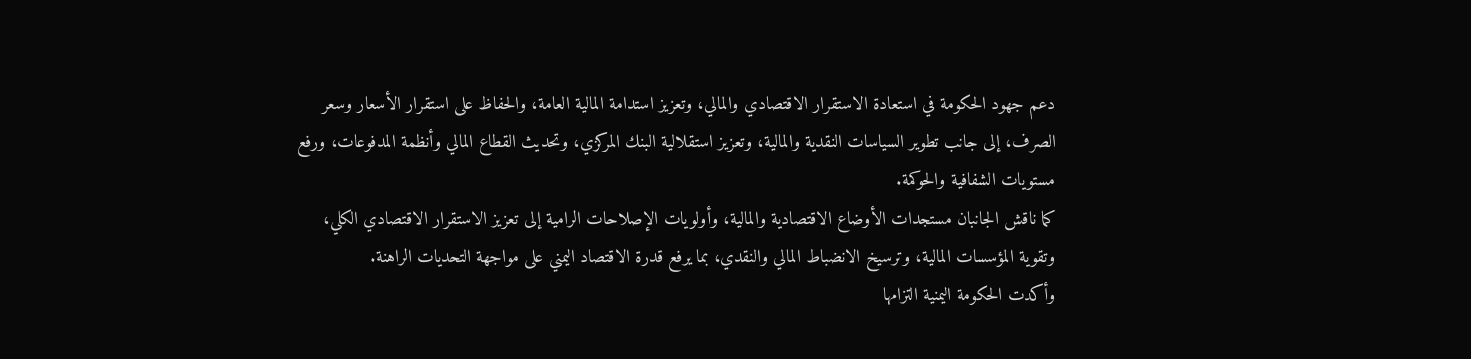دعم جهود الحكومة في استعادة الاستقرار الاقتصادي والمالي، وتعزيز استدامة المالية العامة، والحفاظ على استقرار الأسعار وسعر الصرف، إلى جانب تطوير السياسات النقدية والمالية، وتعزيز استقلالية البنك المركزي، وتحديث القطاع المالي وأنظمة المدفوعات، ورفع مستويات الشفافية والحوكمة.
كما ناقش الجانبان مستجدات الأوضاع الاقتصادية والمالية، وأولويات الإصلاحات الرامية إلى تعزيز الاستقرار الاقتصادي الكلي، وتقوية المؤسسات المالية، وترسيخ الانضباط المالي والنقدي، بما يرفع قدرة الاقتصاد اليمني على مواجهة التحديات الراهنة.
وأكدت الحكومة اليمنية التزامها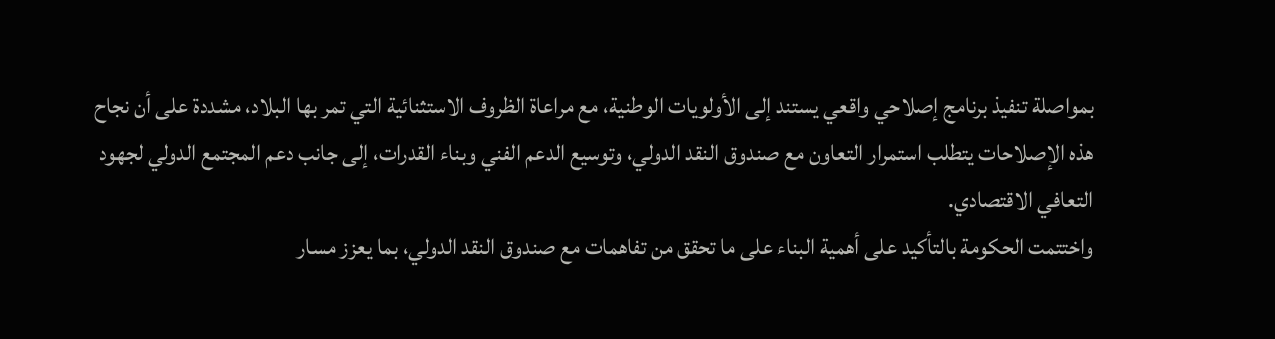بمواصلة تنفيذ برنامج إصلاحي واقعي يستند إلى الأولويات الوطنية، مع مراعاة الظروف الاستثنائية التي تمر بها البلاد، مشددة على أن نجاح هذه الإصلاحات يتطلب استمرار التعاون مع صندوق النقد الدولي، وتوسيع الدعم الفني وبناء القدرات، إلى جانب دعم المجتمع الدولي لجهود التعافي الاقتصادي.
واختتمت الحكومة بالتأكيد على أهمية البناء على ما تحقق من تفاهمات مع صندوق النقد الدولي، بما يعزز مسار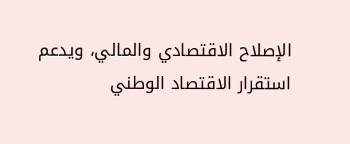الإصلاح الاقتصادي والمالي، ويدعم استقرار الاقتصاد الوطني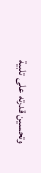وتحسين قدرته على تلبية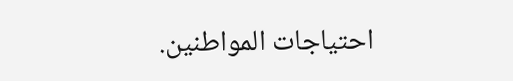احتياجات المواطنين.